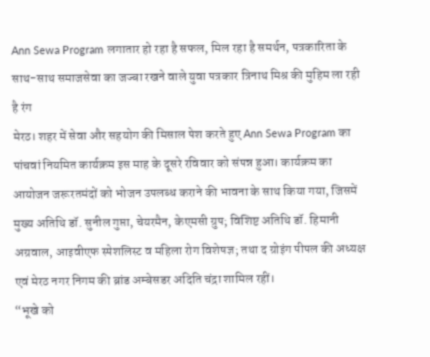Ann Sewa Program लगातार हो रहा है सफल, मिल रहा है समर्थन, पत्रकारिता के साथ-साथ समाजसेवा का जज्बा रखने वाले युवा पत्रकार त्रिनाथ मिश्र की मुहिम ला रही है रंग
मेरठ। शहर में सेवा और सहयोग की मिसाल पेश करते हुए Ann Sewa Program का पांचवां नियमित कार्यक्रम इस माह के दूसरे रविवार को संपन्न हुआ। कार्यक्रम का आयोजन जरूरतमंदों को भोजन उपलब्ध कराने की भावना के साथ किया गया, जिसमें मुख्य अतिथि डॉ. सुनील गुप्ता, चेयरमैन, केएमसी ग्रुप; विशिष्ट अतिथि डॉ. हिमानी अग्रवाल, आइवीएफ स्पेशलिस्ट व महिला रोग विशेषज्ञ; तथा द ग्रोइंग पीपल की अध्यक्ष एवं मेरठ नगर निगम की ब्रांड अम्बेसडर अदिति चंद्रा शामिल रहीं।
“भूखे को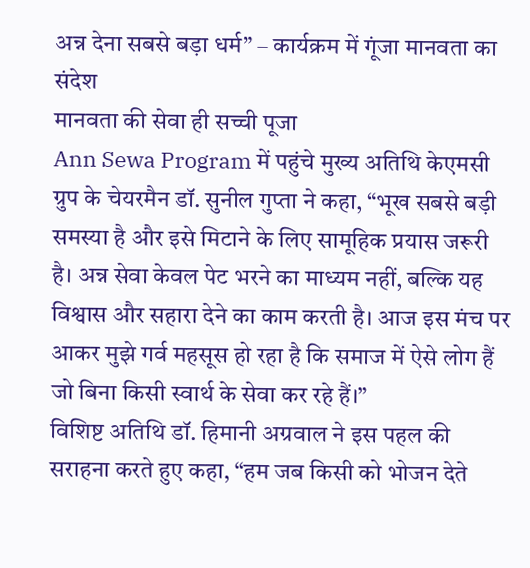अन्न देना सबसे बड़ा धर्म” – कार्यक्रम में गूंजा मानवता का संदेश
मानवता की सेवा ही सच्ची पूजा
Ann Sewa Program में पहुंचे मुख्य अतिथि केएमसी ग्रुप के चेयरमैन डॉ. सुनील गुप्ता ने कहा, “भूख सबसे बड़ी समस्या है और इसे मिटाने के लिए सामूहिक प्रयास जरूरी है। अन्न सेवा केवल पेट भरने का माध्यम नहीं, बल्कि यह विश्वास और सहारा देने का काम करती है। आज इस मंच पर आकर मुझे गर्व महसूस हो रहा है कि समाज में ऐसे लोग हैं जो बिना किसी स्वार्थ के सेवा कर रहे हैं।”
विशिष्ट अतिथि डॉ. हिमानी अग्रवाल ने इस पहल की सराहना करते हुए कहा, “हम जब किसी को भोजन देते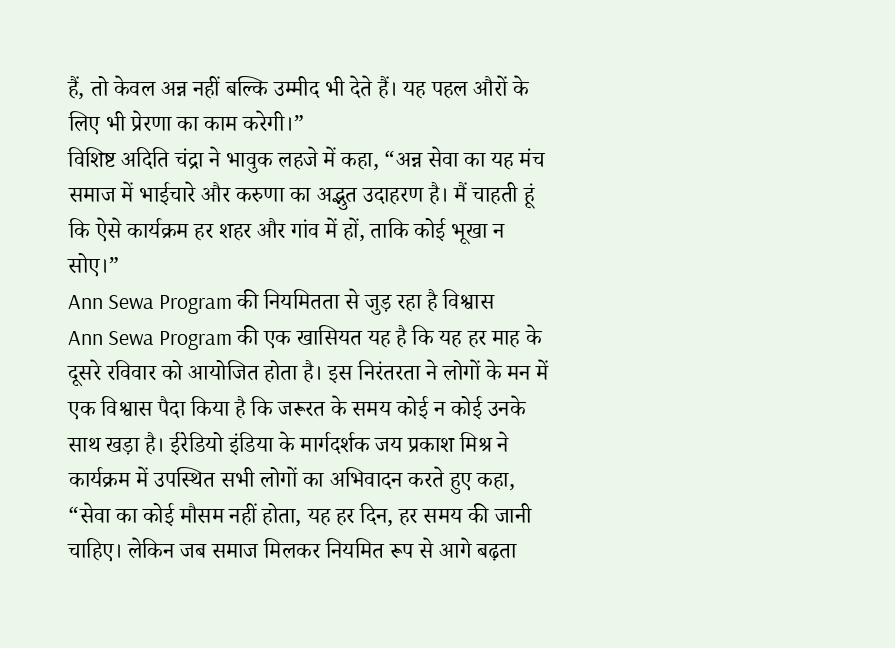हैं, तो केवल अन्न नहीं बल्कि उम्मीद भी देते हैं। यह पहल औरों के लिए भी प्रेरणा का काम करेगी।”
विशिष्ट अदिति चंद्रा ने भावुक लहजे में कहा, “अन्न सेवा का यह मंच समाज में भाईचारे और करुणा का अद्भुत उदाहरण है। मैं चाहती हूं कि ऐसे कार्यक्रम हर शहर और गांव में हों, ताकि कोई भूखा न सोए।”
Ann Sewa Program की नियमितता से जुड़ रहा है विश्वास
Ann Sewa Program की एक खासियत यह है कि यह हर माह के दूसरे रविवार को आयोजित होता है। इस निरंतरता ने लोगों के मन में एक विश्वास पैदा किया है कि जरूरत के समय कोई न कोई उनके साथ खड़ा है। ईरेडियो इंडिया के मार्गदर्शक जय प्रकाश मिश्र ने कार्यक्रम में उपस्थित सभी लोगों का अभिवादन करते हुए कहा, “सेवा का कोई मौसम नहीं होता, यह हर दिन, हर समय की जानी चाहिए। लेकिन जब समाज मिलकर नियमित रूप से आगे बढ़ता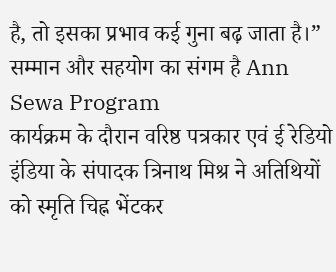है, तो इसका प्रभाव कई गुना बढ़ जाता है।”
सम्मान और सहयोग का संगम है Ann Sewa Program
कार्यक्रम के दौरान वरिष्ठ पत्रकार एवं ई रेडियो इंडिया के संपादक त्रिनाथ मिश्र ने अतिथियों को स्मृति चिह्न भेंटकर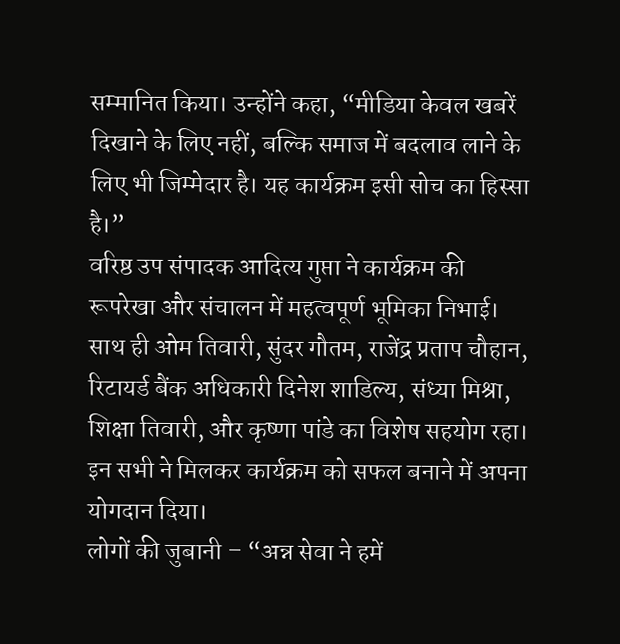सम्मानित किया। उन्होंने कहा, “मीडिया केवल खबरें दिखाने के लिए नहीं, बल्कि समाज में बदलाव लाने के लिए भी जिम्मेदार है। यह कार्यक्रम इसी सोच का हिस्सा है।”
वरिष्ठ उप संपादक आदित्य गुप्ता ने कार्यक्रम की रूपरेखा और संचालन में महत्वपूर्ण भूमिका निभाई। साथ ही ओम तिवारी, सुंदर गौतम, राजेंद्र प्रताप चौहान, रिटायर्ड बैंक अधिकारी दिनेश शाडिल्य, संध्या मिश्रा, शिक्षा तिवारी, और कृष्णा पांडे का विशेष सहयोग रहा। इन सभी ने मिलकर कार्यक्रम को सफल बनाने में अपना योगदान दिया।
लोगों की जुबानी – “अन्न सेवा ने हमें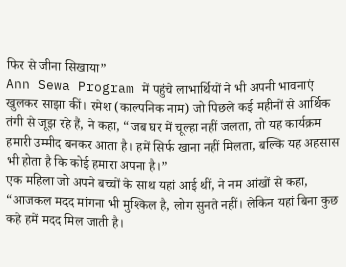फिर से जीना सिखाया”
Ann Sewa Program में पहुंचे लाभार्थियों ने भी अपनी भावनाएं खुलकर साझा कीं। रमेश (काल्पनिक नाम) जो पिछले कई महीनों से आर्थिक तंगी से जूझ रहे हैं, ने कहा, “जब घर में चूल्हा नहीं जलता, तो यह कार्यक्रम हमारी उम्मीद बनकर आता है। हमें सिर्फ खाना नहीं मिलता, बल्कि यह अहसास भी होता है कि कोई हमारा अपना है।”
एक महिला जो अपने बच्चों के साथ यहां आई थीं, ने नम आंखों से कहा, “आजकल मदद मांगना भी मुश्किल है, लोग सुनते नहीं। लेकिन यहां बिना कुछ कहे हमें मदद मिल जाती है।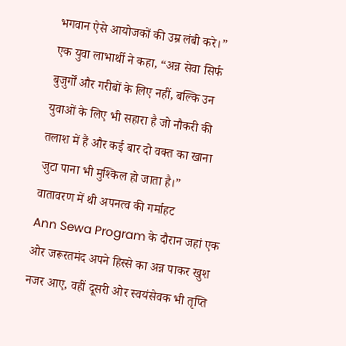भगवान ऐसे आयोजकों की उम्र लंबी करे।”
एक युवा लाभार्थी ने कहा, “अन्न सेवा सिर्फ बुजुर्गों और गरीबों के लिए नहीं, बल्कि उन युवाओं के लिए भी सहारा है जो नौकरी की तलाश में हैं और कई बार दो वक्त का खाना जुटा पाना भी मुश्किल हो जाता है।”
वातावरण में थी अपनत्व की गर्माहट
Ann Sewa Program के दौरान जहां एक ओर जरूरतमंद अपने हिस्से का अन्न पाकर खुश नजर आए, वहीं दूसरी ओर स्वयंसेवक भी तृप्ति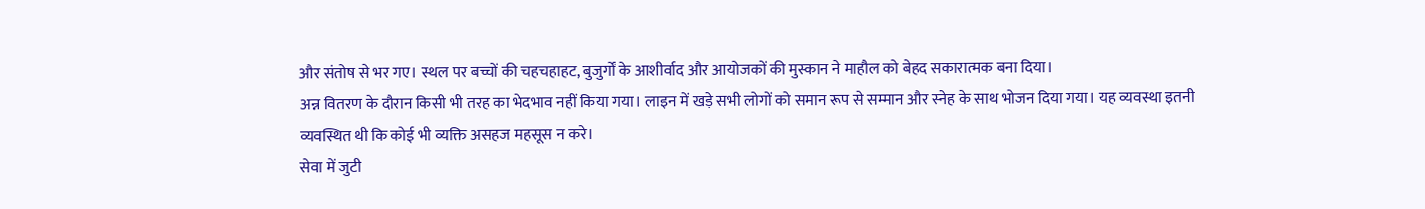और संतोष से भर गए। स्थल पर बच्चों की चहचहाहट, बुजुर्गों के आशीर्वाद और आयोजकों की मुस्कान ने माहौल को बेहद सकारात्मक बना दिया।
अन्न वितरण के दौरान किसी भी तरह का भेदभाव नहीं किया गया। लाइन में खड़े सभी लोगों को समान रूप से सम्मान और स्नेह के साथ भोजन दिया गया। यह व्यवस्था इतनी व्यवस्थित थी कि कोई भी व्यक्ति असहज महसूस न करे।
सेवा में जुटी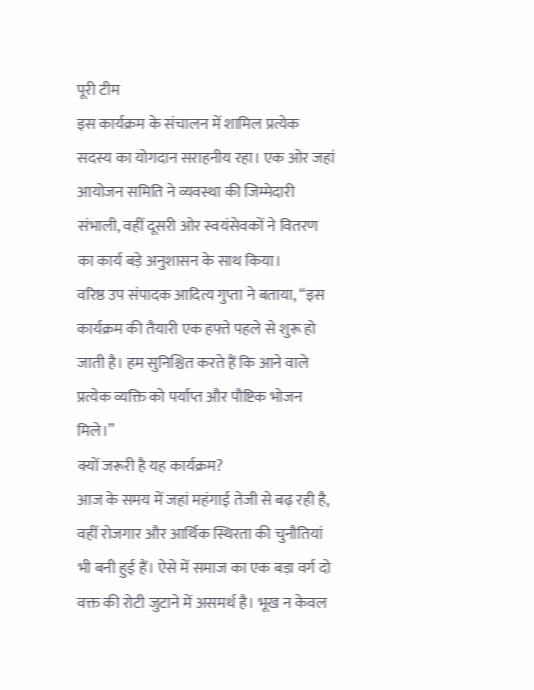पूरी टीम
इस कार्यक्रम के संचालन में शामिल प्रत्येक सदस्य का योगदान सराहनीय रहा। एक ओर जहां आयोजन समिति ने व्यवस्था की जिम्मेदारी संभाली, वहीं दूसरी ओर स्वयंसेवकों ने वितरण का कार्य बड़े अनुशासन के साथ किया।
वरिष्ठ उप संपादक आदित्य गुप्ता ने बताया, “इस कार्यक्रम की तैयारी एक हफ्ते पहले से शुरू हो जाती है। हम सुनिश्चित करते हैं कि आने वाले प्रत्येक व्यक्ति को पर्याप्त और पौष्टिक भोजन मिले।”
क्यों जरूरी है यह कार्यक्रम?
आज के समय में जहां महंगाई तेजी से बढ़ रही है, वहीं रोजगार और आर्थिक स्थिरता की चुनौतियां भी बनी हुई हैं। ऐसे में समाज का एक बड़ा वर्ग दो वक्त की रोटी जुटाने में असमर्थ है। भूख न केवल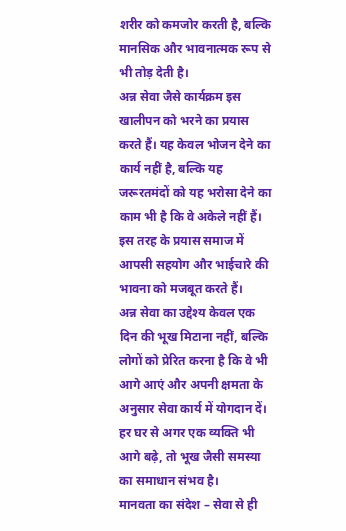शरीर को कमजोर करती है, बल्कि मानसिक और भावनात्मक रूप से भी तोड़ देती है।
अन्न सेवा जैसे कार्यक्रम इस खालीपन को भरने का प्रयास करते हैं। यह केवल भोजन देने का कार्य नहीं है, बल्कि यह जरूरतमंदों को यह भरोसा देने का काम भी है कि वे अकेले नहीं हैं। इस तरह के प्रयास समाज में आपसी सहयोग और भाईचारे की भावना को मजबूत करते हैं।
अन्न सेवा का उद्देश्य केवल एक दिन की भूख मिटाना नहीं, बल्कि लोगों को प्रेरित करना है कि वे भी आगे आएं और अपनी क्षमता के अनुसार सेवा कार्य में योगदान दें। हर घर से अगर एक व्यक्ति भी आगे बढ़े, तो भूख जैसी समस्या का समाधान संभव है।
मानवता का संदेश – सेवा से ही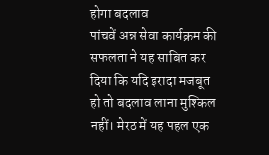होगा बदलाव
पांचवें अन्न सेवा कार्यक्रम की सफलता ने यह साबित कर दिया कि यदि इरादा मजबूत हो तो बदलाव लाना मुश्किल नहीं। मेरठ में यह पहल एक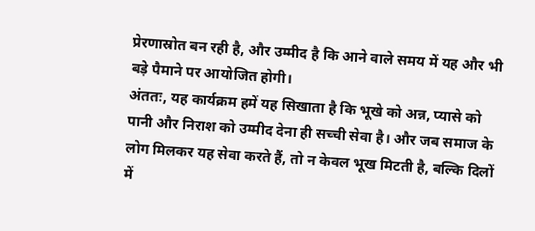प्रेरणास्रोत बन रही है, और उम्मीद है कि आने वाले समय में यह और भी बड़े पैमाने पर आयोजित होगी।
अंततः, यह कार्यक्रम हमें यह सिखाता है कि भूखे को अन्न, प्यासे को पानी और निराश को उम्मीद देना ही सच्ची सेवा है। और जब समाज के लोग मिलकर यह सेवा करते हैं, तो न केवल भूख मिटती है, बल्कि दिलों में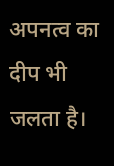अपनत्व का दीप भी जलता है।